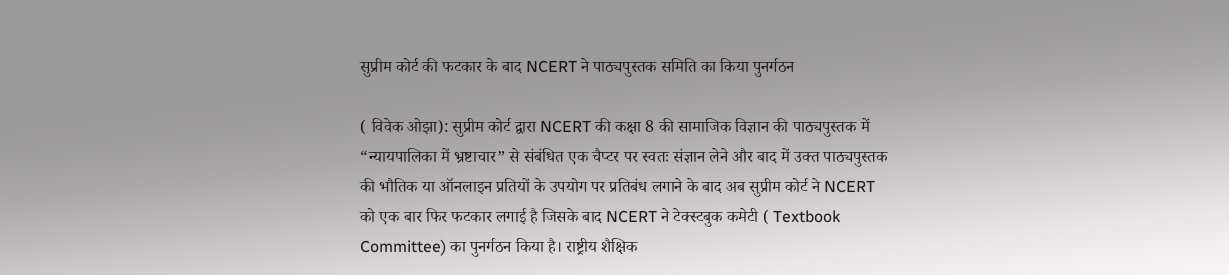सुप्रीम कोर्ट की फटकार के बाद NCERT ने पाठ्यपुस्तक समिति का किया पुनर्गठन

( विवेक ओझा): सुप्रीम कोर्ट द्वारा NCERT की कक्षा 8 की सामाजिक विज्ञान की पाठ्यपुस्तक में “न्यायपालिका में भ्रष्टाचार” से संबंधित एक चैप्टर पर स्वतः संज्ञान लेने और बाद में उक्त पाठ्यपुस्तक की भौतिक या ऑनलाइन प्रतियों के उपयोग पर प्रतिबंध लगाने के बाद अब सुप्रीम कोर्ट ने NCERT को एक बार फिर फटकार लगाई है जिसके बाद NCERT ने टेक्स्टबुक कमेटी ( Textbook Committee) का पुनर्गठन किया है। राष्ट्रीय शैक्षिक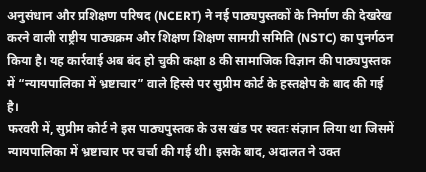अनुसंधान और प्रशिक्षण परिषद (NCERT) ने नई पाठ्यपुस्तकों के निर्माण की देखरेख करने वाली राष्ट्रीय पाठ्यक्रम और शिक्षण शिक्षण सामग्री समिति (NSTC) का पुनर्गठन किया है। यह कार्रवाई अब बंद हो चुकी कक्षा 8 की सामाजिक विज्ञान की पाठ्यपुस्तक में “न्यायपालिका में भ्रष्टाचार” वाले हिस्से पर सुप्रीम कोर्ट के हस्तक्षेप के बाद की गई है।
फरवरी में, सुप्रीम कोर्ट ने इस पाठ्यपुस्तक के उस खंड पर स्वतः संज्ञान लिया था जिसमें न्यायपालिका में भ्रष्टाचार पर चर्चा की गई थी। इसके बाद, अदालत ने उक्त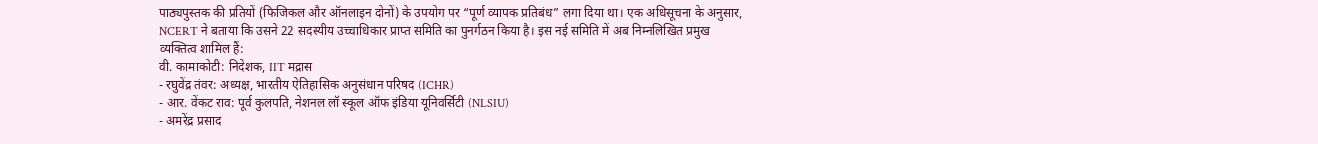पाठ्यपुस्तक की प्रतियों (फिजिकल और ऑनलाइन दोनों) के उपयोग पर “पूर्ण व्यापक प्रतिबंध” लगा दिया था। एक अधिसूचना के अनुसार, NCERT ने बताया कि उसने 22 सदस्यीय उच्चाधिकार प्राप्त समिति का पुनर्गठन किया है। इस नई समिति में अब निम्नलिखित प्रमुख व्यक्तित्व शामिल हैं:
वी. कामाकोटी: निदेशक, IIT मद्रास
- रघुवेंद्र तंवर: अध्यक्ष, भारतीय ऐतिहासिक अनुसंधान परिषद (ICHR)
- आर. वेंकट राव: पूर्व कुलपति, नेशनल लॉ स्कूल ऑफ इंडिया यूनिवर्सिटी (NLSIU)
- अमरेंद्र प्रसाद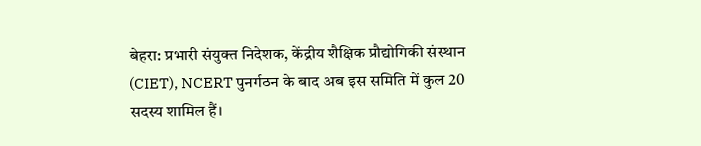बेहरा: प्रभारी संयुक्त निदेशक, केंद्रीय शैक्षिक प्रौद्योगिकी संस्थान (CIET), NCERT पुनर्गठन के बाद अब इस समिति में कुल 20 सदस्य शामिल हैं।